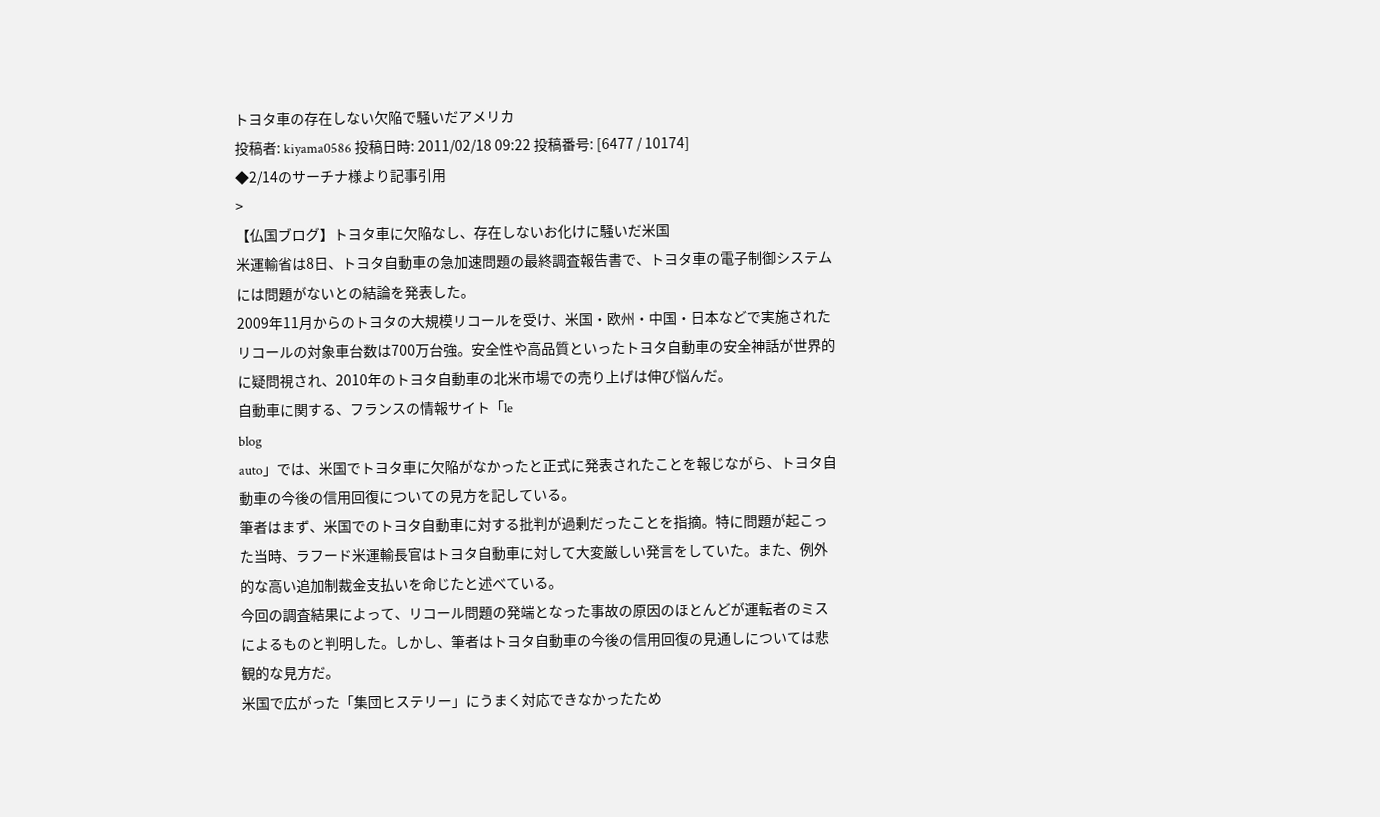トヨタ車の存在しない欠陥で騒いだアメリカ
投稿者: kiyama0586 投稿日時: 2011/02/18 09:22 投稿番号: [6477 / 10174]
◆2/14のサーチナ様より記事引用
>
【仏国ブログ】トヨタ車に欠陥なし、存在しないお化けに騒いだ米国
米運輸省は8日、トヨタ自動車の急加速問題の最終調査報告書で、トヨタ車の電子制御システムには問題がないとの結論を発表した。
2009年11月からのトヨタの大規模リコールを受け、米国・欧州・中国・日本などで実施されたリコールの対象車台数は700万台強。安全性や高品質といったトヨタ自動車の安全神話が世界的に疑問視され、2010年のトヨタ自動車の北米市場での売り上げは伸び悩んだ。
自動車に関する、フランスの情報サイト「le
blog
auto」では、米国でトヨタ車に欠陥がなかったと正式に発表されたことを報じながら、トヨタ自動車の今後の信用回復についての見方を記している。
筆者はまず、米国でのトヨタ自動車に対する批判が過剰だったことを指摘。特に問題が起こった当時、ラフード米運輸長官はトヨタ自動車に対して大変厳しい発言をしていた。また、例外的な高い追加制裁金支払いを命じたと述べている。
今回の調査結果によって、リコール問題の発端となった事故の原因のほとんどが運転者のミスによるものと判明した。しかし、筆者はトヨタ自動車の今後の信用回復の見通しについては悲観的な見方だ。
米国で広がった「集団ヒステリー」にうまく対応できなかったため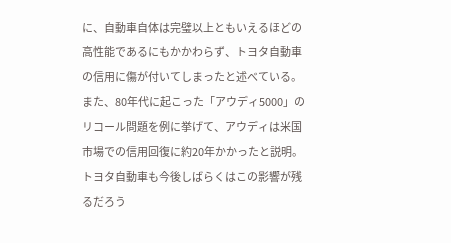に、自動車自体は完璧以上ともいえるほどの高性能であるにもかかわらず、トヨタ自動車の信用に傷が付いてしまったと述べている。
また、80年代に起こった「アウディ5000」のリコール問題を例に挙げて、アウディは米国市場での信用回復に約20年かかったと説明。トヨタ自動車も今後しばらくはこの影響が残るだろう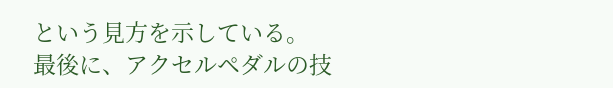という見方を示している。
最後に、アクセルペダルの技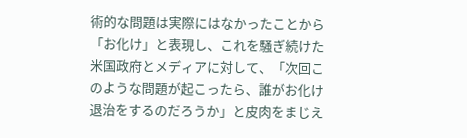術的な問題は実際にはなかったことから「お化け」と表現し、これを騒ぎ続けた米国政府とメディアに対して、「次回このような問題が起こったら、誰がお化け退治をするのだろうか」と皮肉をまじえ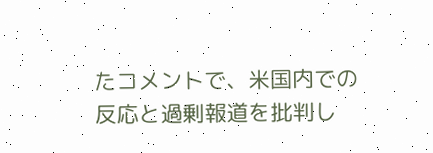たコメントで、米国内での反応と過剰報道を批判し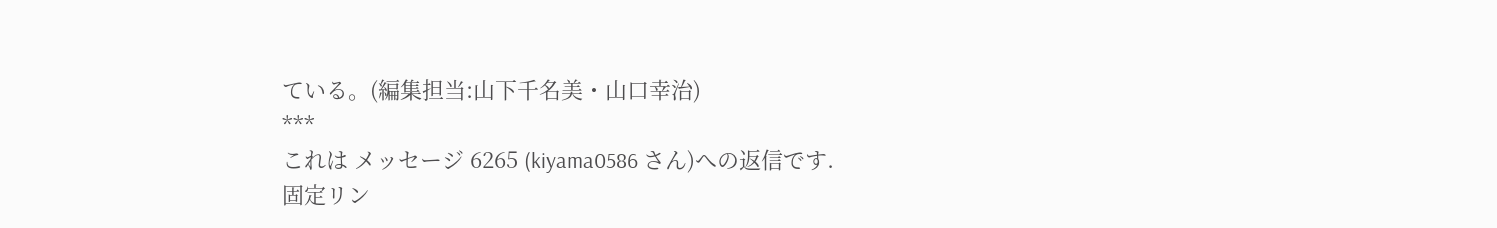ている。(編集担当:山下千名美・山口幸治)
***
これは メッセージ 6265 (kiyama0586 さん)への返信です.
固定リン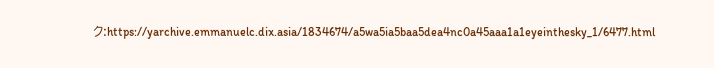ク:https://yarchive.emmanuelc.dix.asia/1834674/a5wa5ia5baa5dea4nc0a45aaa1a1eyeinthesky_1/6477.html